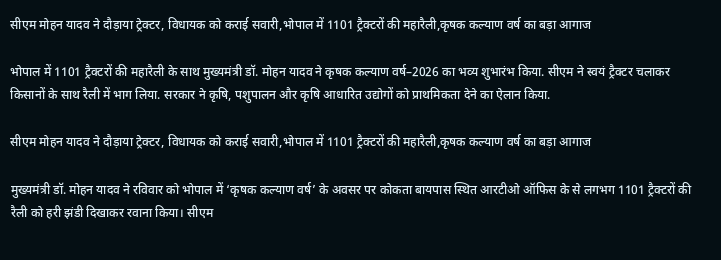सीएम मोहन यादव ने दौड़ाया ट्रेक्टर, विधायक को कराई सवारी,भोपाल में 1101 ट्रैक्टरों की महारैली,कृषक कल्याण वर्ष का बड़ा आगाज

भोपाल में 1101 ट्रैक्टरों की महारैली के साथ मुख्यमंत्री डॉ. मोहन यादव ने कृषक कल्याण वर्ष–2026 का भव्य शुभारंभ किया. सीएम ने स्वयं ट्रैक्टर चलाकर किसानों के साथ रैली में भाग लिया. सरकार ने कृषि, पशुपालन और कृषि आधारित उद्योगों को प्राथमिकता देने का ऐलान किया.

सीएम मोहन यादव ने दौड़ाया ट्रेक्टर, विधायक को कराई सवारी,भोपाल में 1101 ट्रैक्टरों की महारैली,कृषक कल्याण वर्ष का बड़ा आगाज

मुख्यमंत्री डॉ. मोहन यादव ने रविवार को भोपाल में ‘कृषक कल्याण वर्ष’ के अवसर पर कोकता बायपास स्थित आरटीओ ऑफिस के से लगभग 1101 ट्रैक्टरों की रैली को हरी झंडी दिखाकर रवाना किया। सीएम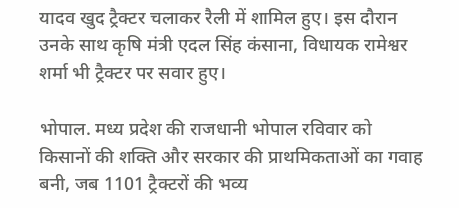यादव खुद ट्रैक्टर चलाकर रैली में शामिल हुए। इस दौरान उनके साथ कृषि मंत्री एदल सिंह कंसाना, विधायक रामेश्वर शर्मा भी ट्रैक्टर पर सवार हुए।

भोपाल. मध्य प्रदेश की राजधानी भोपाल रविवार को किसानों की शक्ति और सरकार की प्राथमिकताओं का गवाह बनी, जब 1101 ट्रैक्टरों की भव्य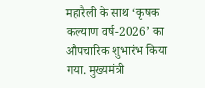महारैली के साथ ‘कृषक कल्याण वर्ष-2026’ का औपचारिक शुभारंभ किया गया. मुख्यमंत्री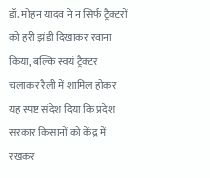डॉ. मोहन यादव ने न सिर्फ ट्रैक्टरों को हरी झंडी दिखाकर रवाना किया, बल्कि स्वयं ट्रैक्टर चलाकर रैली में शामिल होकर यह स्पष्ट संदेश दिया कि प्रदेश सरकार किसानों को केंद्र में रखकर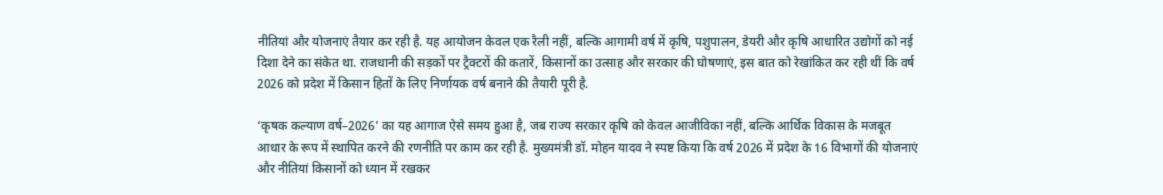नीतियां और योजनाएं तैयार कर रही है. यह आयोजन केवल एक रैली नहीं, बल्कि आगामी वर्ष में कृषि, पशुपालन, डेयरी और कृषि आधारित उद्योगों को नई दिशा देने का संकेत था. राजधानी की सड़कों पर ट्रैक्टरों की कतारें, किसानों का उत्साह और सरकार की घोषणाएं, इस बात को रेखांकित कर रही थीं कि वर्ष 2026 को प्रदेश में किसान हितों के लिए निर्णायक वर्ष बनाने की तैयारी पूरी है.

‘कृषक कल्याण वर्ष–2026’ का यह आगाज ऐसे समय हुआ है, जब राज्य सरकार कृषि को केवल आजीविका नहीं, बल्कि आर्थिक विकास के मजबूत आधार के रूप में स्थापित करने की रणनीति पर काम कर रही है. मुख्यमंत्री डॉ. मोहन यादव ने स्पष्ट किया कि वर्ष 2026 में प्रदेश के 16 विभागों की योजनाएं और नीतियां किसानों को ध्यान में रखकर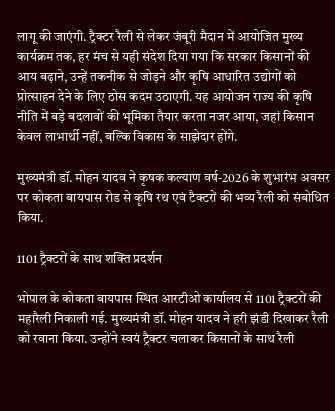लागू की जाएंगी. ट्रैक्टर रैली से लेकर जंबूरी मैदान में आयोजित मुख्य कार्यक्रम तक, हर मंच से यही संदेश दिया गया कि सरकार किसानों की आय बढ़ाने, उन्हें तकनीक से जोड़ने और कृषि आधारित उद्योगों को प्रोत्साहन देने के लिए ठोस कदम उठाएगी. यह आयोजन राज्य की कृषि नीति में बड़े बदलावों की भूमिका तैयार करता नजर आया, जहां किसान केवल लाभार्थी नहीं, बल्कि विकास के साझेदार होंगे.

मुख्यमंत्री डॉ. मोहन यादव ने कृषक कल्याण वर्ष-2026 के शुभारंभ अवसर पर कोकता बायपास रोड से कृषि रथ एवं टैक्टरों की भव्य रैली को संबोधित किया.

1101 ट्रैक्टरों के साथ शक्ति प्रदर्शन

भोपाल के कोकता बायपास स्थित आरटीओ कार्यालय से 1101 ट्रैक्टरों की महारैली निकाली गई. मुख्यमंत्री डॉ. मोहन यादव ने हरी झंडी दिखाकर रैली को रवाना किया. उन्होंने स्वयं ट्रैक्टर चलाकर किसानों के साथ रैली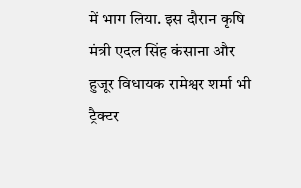में भाग लिया. इस दौरान कृषि मंत्री एदल सिंह कंसाना और हुजूर विधायक रामेश्वर शर्मा भी ट्रैक्टर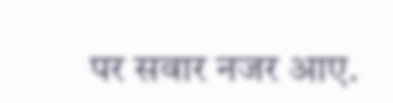पर सवार नजर आए.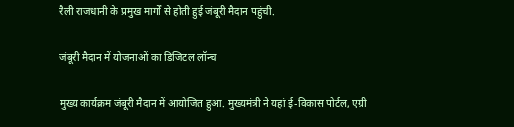रैली राजधानी के प्रमुख मार्गों से होती हुई जंबूरी मैदान पहुंची.

जंबूरी मैदान में योजनाओं का डिजिटल लॉन्च

मुख्य कार्यक्रम जंबूरी मैदान में आयोजित हुआ. मुख्यमंत्री ने यहां ई-विकास पोर्टल, एग्री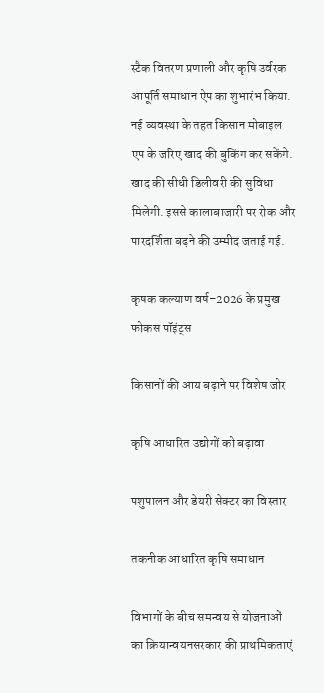स्टैक वितरण प्रणाली और कृषि उर्वरक आपूर्ति समाधान ऐप का शुभारंभ किया. नई व्यवस्था के तहत किसान मोबाइल एप के जरिए खाद की बुकिंग कर सकेंगे. खाद की सीधी डिलीवरी की सुविधा मिलेगी. इससे कालाबाजारी पर रोक और पारदर्शिता बढ़ने की उम्मीद जताई गई.

कृषक कल्याण वर्ष–2026 के प्रमुख फोकस पॉइंट्स

किसानों की आय बढ़ाने पर विशेष जोर

कृषि आधारित उद्योगों को बढ़ावा

पशुपालन और डेयरी सेक्टर का विस्तार

तकनीक आधारित कृषि समाधान

विभागों के बीच समन्वय से योजनाओं का क्रियान्वयनसरकार की प्राथमिकताएं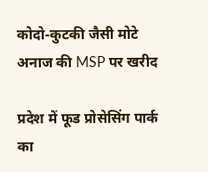कोदो-कुटकी जैसी मोटे अनाज की MSP पर खरीद

प्रदेश में फूड प्रोसेसिंग पार्क का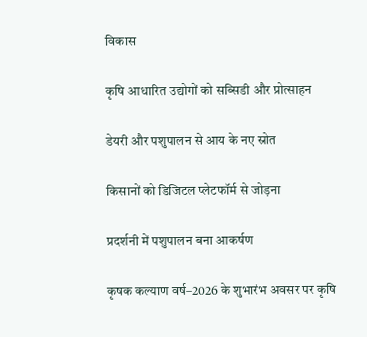विकास

कृषि आधारित उद्योगों को सब्सिडी और प्रोत्साहन

डेयरी और पशुपालन से आय के नए स्रोत

किसानों को डिजिटल प्लेटफॉर्म से जोड़ना

प्रदर्शनी में पशुपालन बना आकर्षण

कृषक कल्याण वर्ष–2026 के शुभारंभ अवसर पर कृषि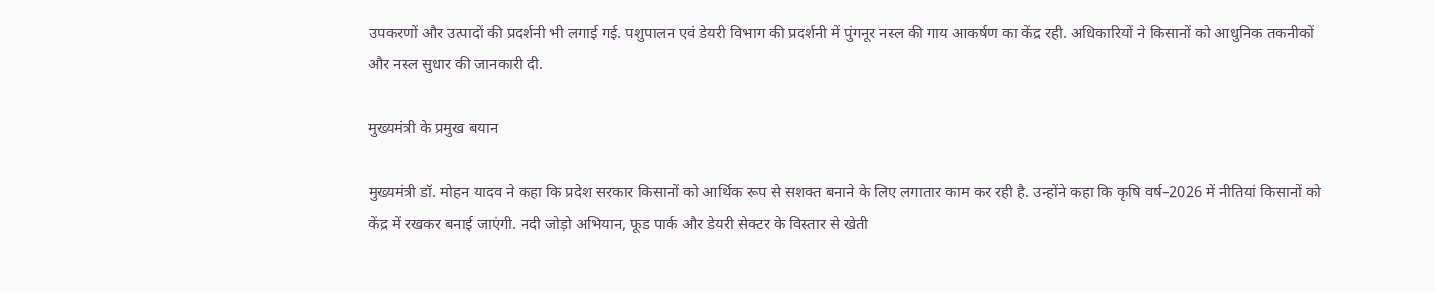उपकरणों और उत्पादों की प्रदर्शनी भी लगाई गई. पशुपालन एवं डेयरी विभाग की प्रदर्शनी में पुंगनूर नस्ल की गाय आकर्षण का केंद्र रही. अधिकारियों ने किसानों को आधुनिक तकनीकों और नस्ल सुधार की जानकारी दी.

मुख्यमंत्री के प्रमुख बयान

मुख्यमंत्री डॉ. मोहन यादव ने कहा कि प्रदेश सरकार किसानों को आर्थिक रूप से सशक्त बनाने के लिए लगातार काम कर रही है. उन्होंने कहा कि कृषि वर्ष–2026 में नीतियां किसानों को केंद्र में रखकर बनाई जाएंगी. नदी जोड़ो अभियान, फूड पार्क और डेयरी सेक्टर के विस्तार से खेती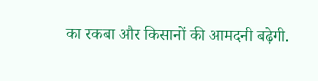का रकबा और किसानों की आमदनी बढ़ेगी.